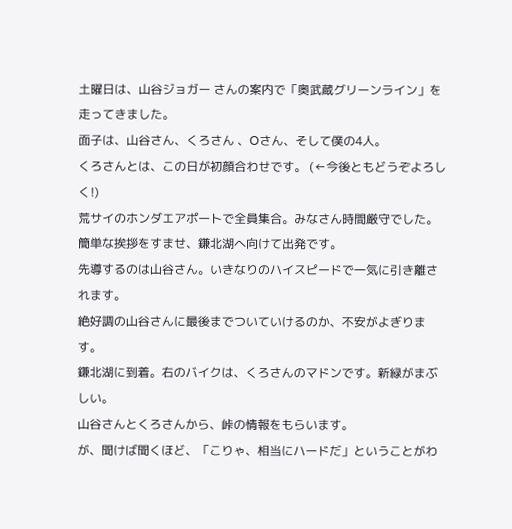土曜日は、山谷ジョガー さんの案内で「奥武蔵グリーンライン」を走ってきました。
面子は、山谷さん、くろさん 、Oさん、そして僕の4人。
くろさんとは、この日が初顔合わせです。 (←今後ともどうぞよろしく!)
荒サイのホンダエアポートで全員集合。みなさん時間厳守でした。
簡単な挨拶をすませ、鎌北湖へ向けて出発です。
先導するのは山谷さん。いきなりのハイスピードで一気に引き離されます。
絶好調の山谷さんに最後までついていけるのか、不安がよぎります。
鎌北湖に到着。右のバイクは、くろさんのマドンです。新緑がまぶしい。
山谷さんとくろさんから、峠の情報をもらいます。
が、聞けば聞くほど、「こりゃ、相当にハードだ」ということがわ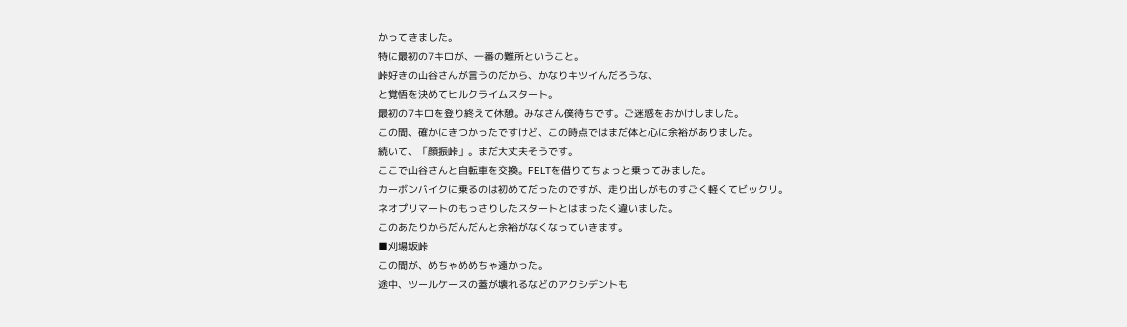かってきました。
特に最初の7キロが、一番の難所ということ。
峠好きの山谷さんが言うのだから、かなりキツイんだろうな、
と覚悟を決めてヒルクライムスタート。
最初の7キロを登り終えて休憩。みなさん僕待ちです。ご迷惑をおかけしました。
この間、確かにきつかったですけど、この時点ではまだ体と心に余裕がありました。
続いて、「顔振峠」。まだ大丈夫そうです。
ここで山谷さんと自転車を交換。FELTを借りてちょっと乗ってみました。
カーボンバイクに乗るのは初めてだったのですが、走り出しがものすごく軽くてビックリ。
ネオプリマートのもっさりしたスタートとはまったく違いました。
このあたりからだんだんと余裕がなくなっていきます。
■刈場坂峠
この間が、めちゃめめちゃ遠かった。
途中、ツールケースの蓋が壊れるなどのアクシデントも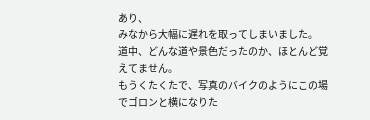あり、
みなから大幅に遅れを取ってしまいました。
道中、どんな道や景色だったのか、ほとんど覚えてません。
もうくたくたで、写真のバイクのようにこの場でゴロンと横になりた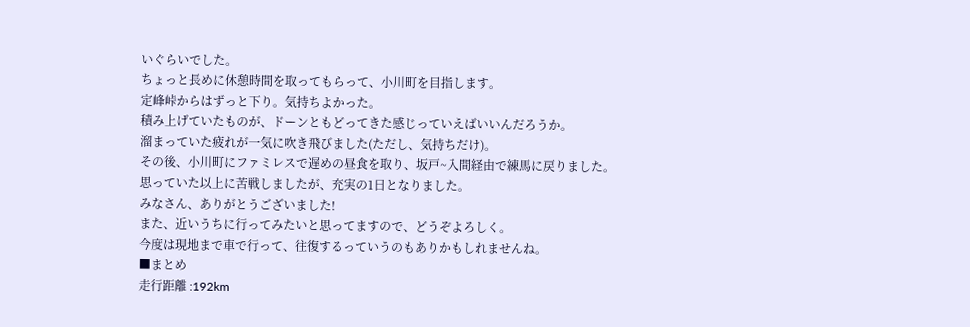いぐらいでした。
ちょっと長めに休憩時間を取ってもらって、小川町を目指します。
定峰峠からはずっと下り。気持ちよかった。
積み上げていたものが、ドーンともどってきた感じっていえばいいんだろうか。
溜まっていた疲れが一気に吹き飛びました(ただし、気持ちだけ)。
その後、小川町にファミレスで遅めの昼食を取り、坂戸~入間経由で練馬に戻りました。
思っていた以上に苦戦しましたが、充実の1日となりました。
みなさん、ありがとうございました!
また、近いうちに行ってみたいと思ってますので、どうぞよろしく。
今度は現地まで車で行って、往復するっていうのもありかもしれませんね。
■まとめ
走行距離 :192km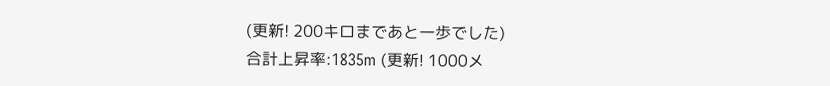(更新! 200キロまであと一歩でした)
合計上昇率:1835m (更新! 1000メ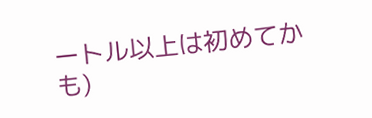ートル以上は初めてかも)